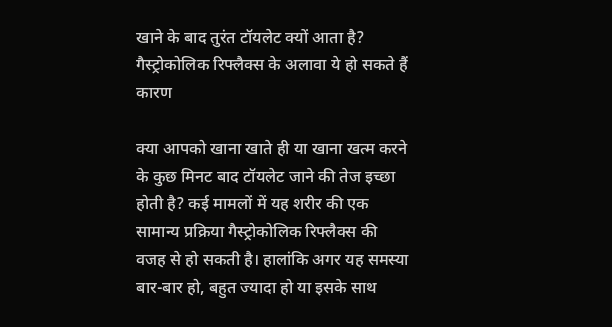खाने के बाद तुरंत टॉयलेट क्यों आता है? गैस्ट्रोकोलिक रिफ्लैक्स के अलावा ये हो सकते हैं कारण

क्या आपको खाना खाते ही या खाना खत्म करने के कुछ मिनट बाद टॉयलेट जाने की तेज इच्छा होती है? कई मामलों में यह शरीर की एक सामान्य प्रक्रिया गैस्ट्रोकोलिक रिफ्लैक्स की वजह से हो सकती है। हालांकि अगर यह समस्या बार-बार हो, बहुत ज्यादा हो या इसके साथ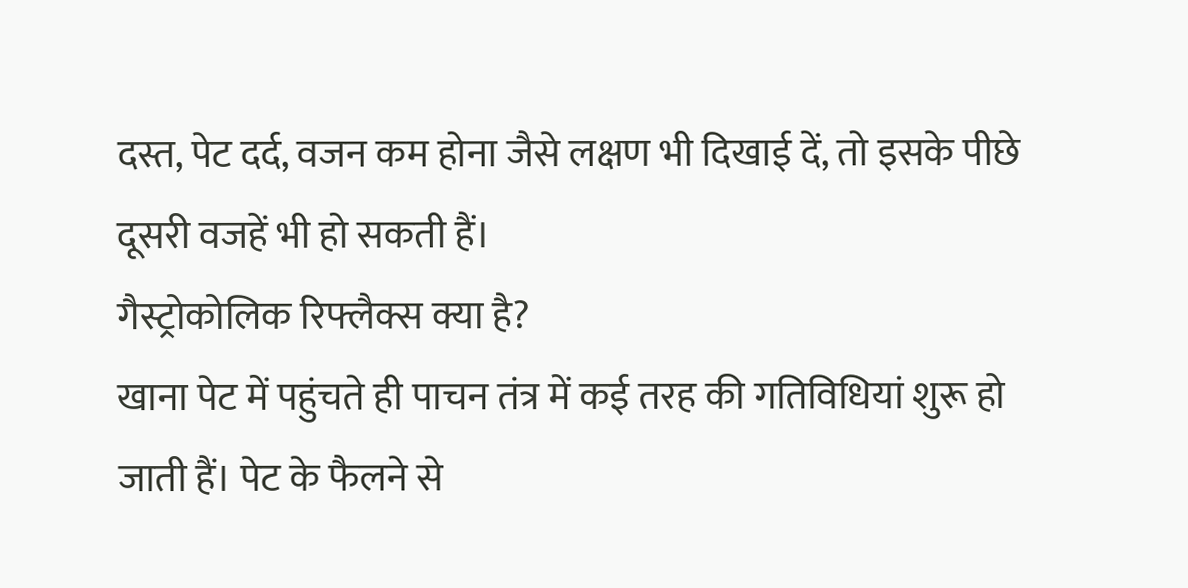दस्त, पेट दर्द, वजन कम होना जैसे लक्षण भी दिखाई दें, तो इसके पीछे दूसरी वजहें भी हो सकती हैं।
गैस्ट्रोकोलिक रिफ्लैक्स क्या है?
खाना पेट में पहुंचते ही पाचन तंत्र में कई तरह की गतिविधियां शुरू हो जाती हैं। पेट के फैलने से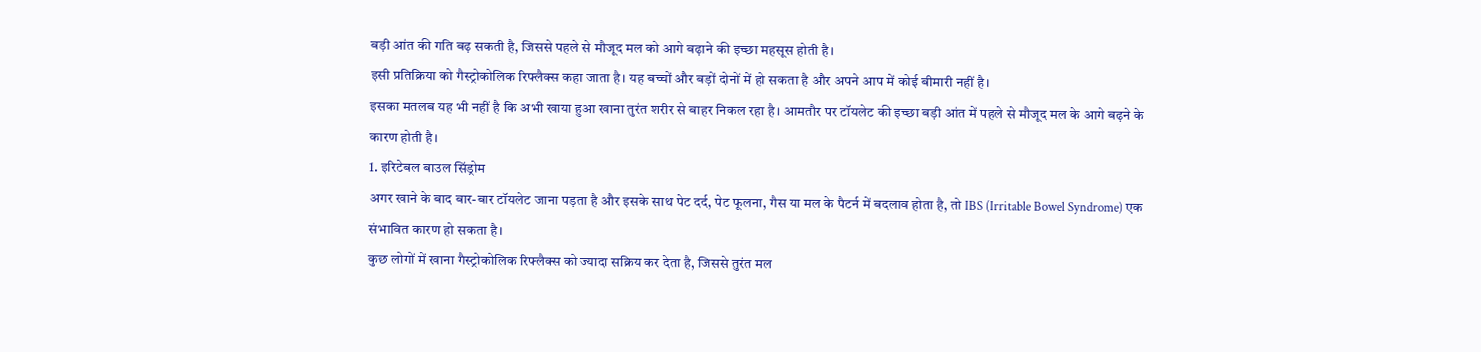बड़ी आंत की गति बढ़ सकती है, जिससे पहले से मौजूद मल को आगे बढ़ाने की इच्छा महसूस होती है।
इसी प्रतिक्रिया को गैस्ट्रोकोलिक रिफ्लैक्स कहा जाता है। यह बच्चों और बड़ों दोनों में हो सकता है और अपने आप में कोई बीमारी नहीं है।
इसका मतलब यह भी नहीं है कि अभी खाया हुआ खाना तुरंत शरीर से बाहर निकल रहा है। आमतौर पर टॉयलेट की इच्छा बड़ी आंत में पहले से मौजूद मल के आगे बढ़ने के कारण होती है।
1. इरिटेबल बाउल सिंड्रोम
अगर खाने के बाद बार-बार टॉयलेट जाना पड़ता है और इसके साथ पेट दर्द, पेट फूलना, गैस या मल के पैटर्न में बदलाव होता है, तो IBS (Irritable Bowel Syndrome) एक संभावित कारण हो सकता है।
कुछ लोगों में खाना गैस्ट्रोकोलिक रिफ्लैक्स को ज्यादा सक्रिय कर देता है, जिससे तुरंत मल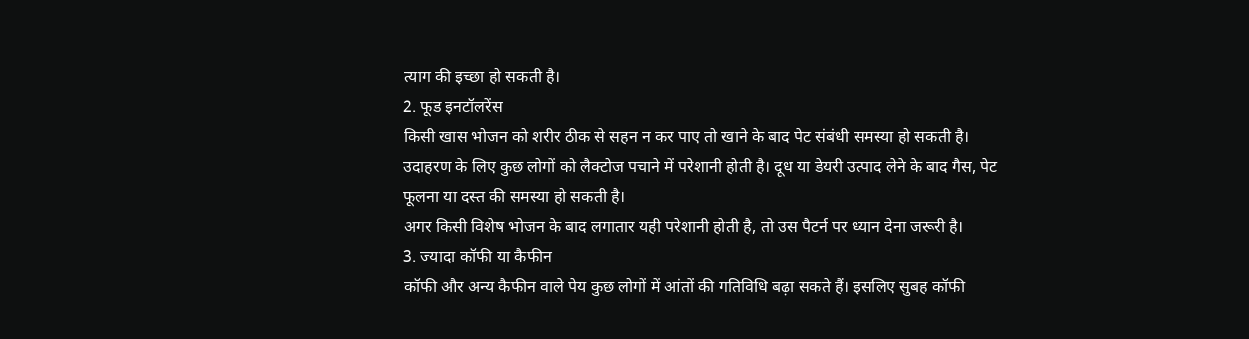त्याग की इच्छा हो सकती है।
2. फूड इनटॉलरेंस
किसी खास भोजन को शरीर ठीक से सहन न कर पाए तो खाने के बाद पेट संबंधी समस्या हो सकती है।
उदाहरण के लिए कुछ लोगों को लैक्टोज पचाने में परेशानी होती है। दूध या डेयरी उत्पाद लेने के बाद गैस, पेट फूलना या दस्त की समस्या हो सकती है।
अगर किसी विशेष भोजन के बाद लगातार यही परेशानी होती है, तो उस पैटर्न पर ध्यान देना जरूरी है।
3. ज्यादा कॉफी या कैफीन
कॉफी और अन्य कैफीन वाले पेय कुछ लोगों में आंतों की गतिविधि बढ़ा सकते हैं। इसलिए सुबह कॉफी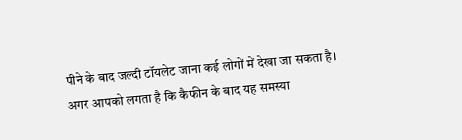पीने के बाद जल्दी टॉयलेट जाना कई लोगों में देखा जा सकता है।
अगर आपको लगता है कि कैफीन के बाद यह समस्या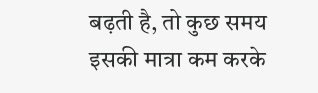बढ़ती है, तो कुछ समय इसकी मात्रा कम करके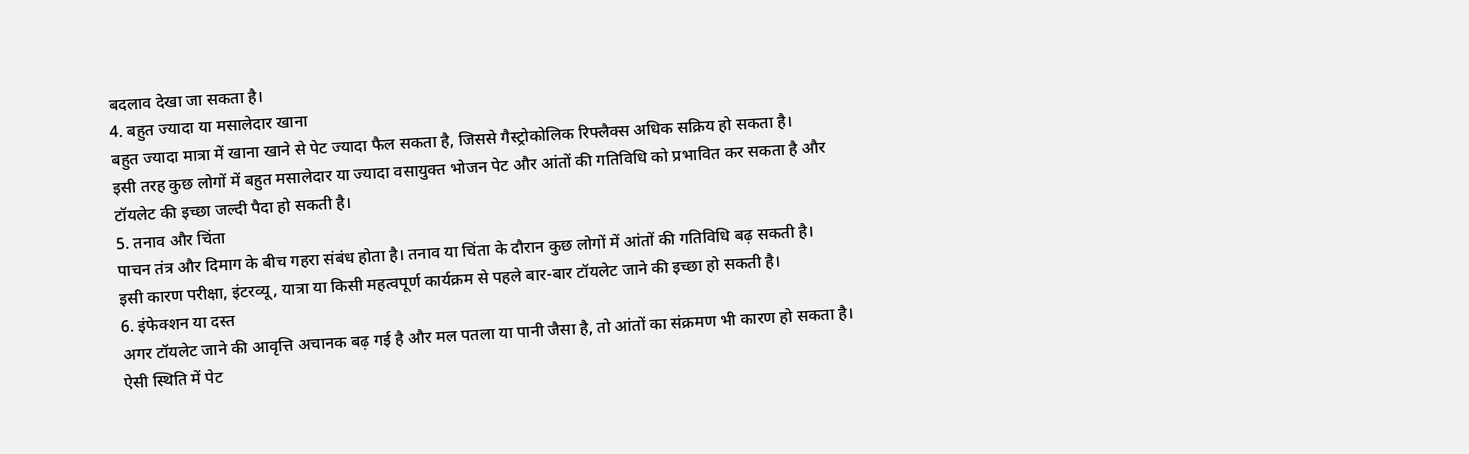बदलाव देखा जा सकता है।
4. बहुत ज्यादा या मसालेदार खाना
बहुत ज्यादा मात्रा में खाना खाने से पेट ज्यादा फैल सकता है, जिससे गैस्ट्रोकोलिक रिफ्लैक्स अधिक सक्रिय हो सकता है।
इसी तरह कुछ लोगों में बहुत मसालेदार या ज्यादा वसायुक्त भोजन पेट और आंतों की गतिविधि को प्रभावित कर सकता है और टॉयलेट की इच्छा जल्दी पैदा हो सकती है।
5. तनाव और चिंता
पाचन तंत्र और दिमाग के बीच गहरा संबंध होता है। तनाव या चिंता के दौरान कुछ लोगों में आंतों की गतिविधि बढ़ सकती है।
इसी कारण परीक्षा, इंटरव्यू, यात्रा या किसी महत्वपूर्ण कार्यक्रम से पहले बार-बार टॉयलेट जाने की इच्छा हो सकती है।
6. इंफेक्शन या दस्त
अगर टॉयलेट जाने की आवृत्ति अचानक बढ़ गई है और मल पतला या पानी जैसा है, तो आंतों का संक्रमण भी कारण हो सकता है।
ऐसी स्थिति में पेट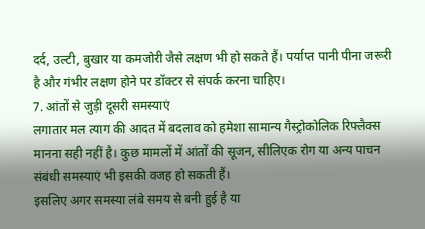दर्द, उल्टी, बुखार या कमजोरी जैसे लक्षण भी हो सकते हैं। पर्याप्त पानी पीना जरूरी है और गंभीर लक्षण होने पर डॉक्टर से संपर्क करना चाहिए।
7. आंतों से जुड़ी दूसरी समस्याएं
लगातार मल त्याग की आदत में बदलाव को हमेशा सामान्य गैस्ट्रोकोलिक रिफ्लैक्स मानना सही नहीं है। कुछ मामलों में आंतों की सूजन, सीलिएक रोग या अन्य पाचन संबंधी समस्याएं भी इसकी वजह हो सकती हैं।
इसलिए अगर समस्या लंबे समय से बनी हुई है या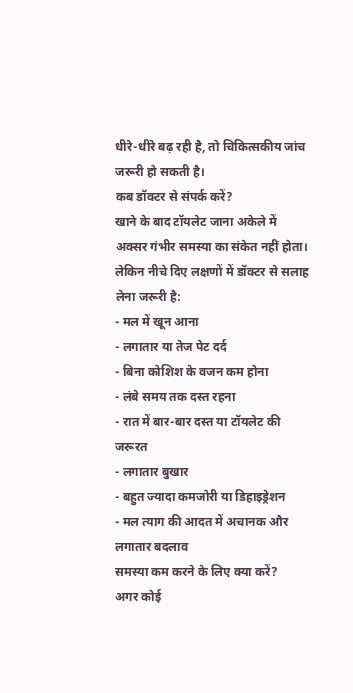धीरे-धीरे बढ़ रही है, तो चिकित्सकीय जांच जरूरी हो सकती है।
कब डॉक्टर से संपर्क करें?
खाने के बाद टॉयलेट जाना अकेले में अक्सर गंभीर समस्या का संकेत नहीं होता। लेकिन नीचे दिए लक्षणों में डॉक्टर से सलाह लेना जरूरी है:
- मल में खून आना
- लगातार या तेज पेट दर्द
- बिना कोशिश के वजन कम होना
- लंबे समय तक दस्त रहना
- रात में बार-बार दस्त या टॉयलेट की जरूरत
- लगातार बुखार
- बहुत ज्यादा कमजोरी या डिहाइड्रेशन
- मल त्याग की आदत में अचानक और लगातार बदलाव
समस्या कम करने के लिए क्या करें?
अगर कोई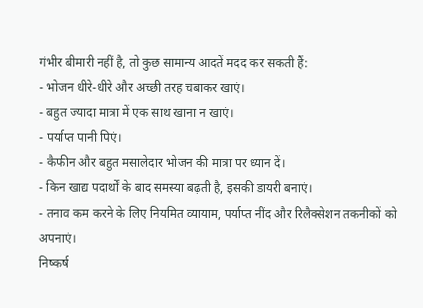गंभीर बीमारी नहीं है, तो कुछ सामान्य आदतें मदद कर सकती हैं:
- भोजन धीरे-धीरे और अच्छी तरह चबाकर खाएं।
- बहुत ज्यादा मात्रा में एक साथ खाना न खाएं।
- पर्याप्त पानी पिएं।
- कैफीन और बहुत मसालेदार भोजन की मात्रा पर ध्यान दें।
- किन खाद्य पदार्थों के बाद समस्या बढ़ती है, इसकी डायरी बनाएं।
- तनाव कम करने के लिए नियमित व्यायाम, पर्याप्त नींद और रिलैक्सेशन तकनीकों को अपनाएं।
निष्कर्ष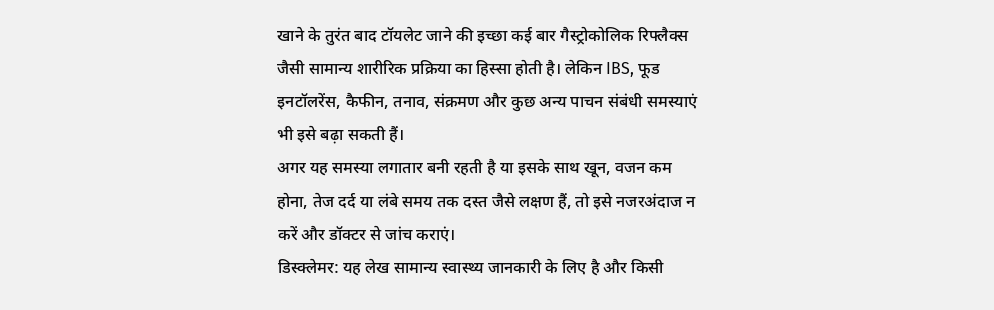खाने के तुरंत बाद टॉयलेट जाने की इच्छा कई बार गैस्ट्रोकोलिक रिफ्लैक्स जैसी सामान्य शारीरिक प्रक्रिया का हिस्सा होती है। लेकिन IBS, फूड इनटॉलरेंस, कैफीन, तनाव, संक्रमण और कुछ अन्य पाचन संबंधी समस्याएं भी इसे बढ़ा सकती हैं।
अगर यह समस्या लगातार बनी रहती है या इसके साथ खून, वजन कम होना, तेज दर्द या लंबे समय तक दस्त जैसे लक्षण हैं, तो इसे नजरअंदाज न करें और डॉक्टर से जांच कराएं।
डिस्क्लेमर: यह लेख सामान्य स्वास्थ्य जानकारी के लिए है और किसी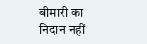बीमारी का निदान नहीं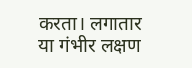करता। लगातार या गंभीर लक्षण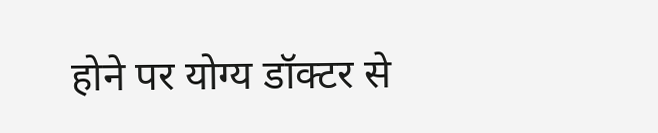होने पर योग्य डॉक्टर से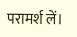परामर्श लें।